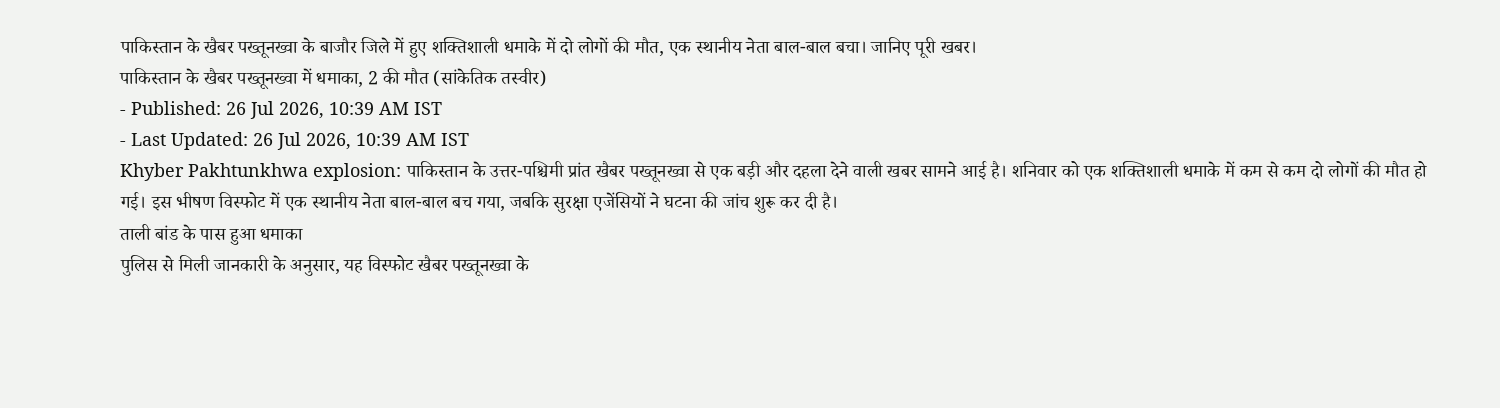पाकिस्तान के खैबर पख्तूनख्वा के बाजौर जिले में हुए शक्तिशाली धमाके में दो लोगों की मौत, एक स्थानीय नेता बाल-बाल बचा। जानिए पूरी खबर।
पाकिस्तान के खैबर पख्तूनख्वा में धमाका, 2 की मौत (सांकेतिक तस्वीर)
- Published: 26 Jul 2026, 10:39 AM IST
- Last Updated: 26 Jul 2026, 10:39 AM IST
Khyber Pakhtunkhwa explosion: पाकिस्तान के उत्तर-पश्चिमी प्रांत खैबर पख्तूनख्वा से एक बड़ी और दहला देने वाली खबर सामने आई है। शनिवार को एक शक्तिशाली धमाके में कम से कम दो लोगों की मौत हो गई। इस भीषण विस्फोट में एक स्थानीय नेता बाल-बाल बच गया, जबकि सुरक्षा एजेंसियों ने घटना की जांच शुरू कर दी है।
ताली बांड के पास हुआ धमाका
पुलिस से मिली जानकारी के अनुसार, यह विस्फोट खैबर पख्तूनख्वा के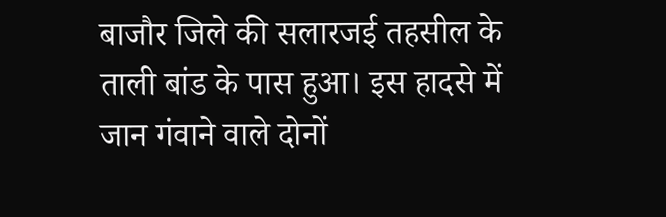बाजौर जिले की सलारजई तहसील के ताली बांड के पास हुआ। इस हादसे में जान गंवाने वाले दोनों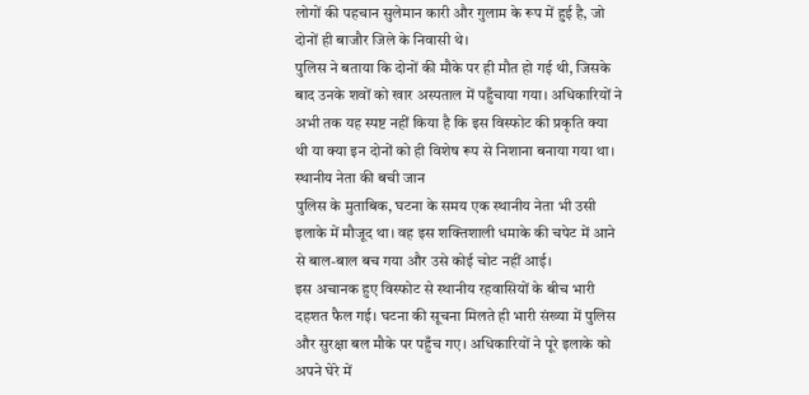लोगों की पहचान सुलेमान कारी और गुलाम के रूप में हुई है, जो दोनों ही बाजौर जिले के निवासी थे।
पुलिस ने बताया कि दोनों की मौके पर ही मौत हो गई थी, जिसके बाद उनके शवों को खार अस्पताल में पहुँचाया गया। अधिकारियों ने अभी तक यह स्पष्ट नहीं किया है कि इस विस्फोट की प्रकृति क्या थी या क्या इन दोनों को ही विशेष रूप से निशाना बनाया गया था।
स्थानीय नेता की बची जान
पुलिस के मुताबिक, घटना के समय एक स्थानीय नेता भी उसी इलाके में मौजूद था। वह इस शक्तिशाली धमाके की चपेट में आने से बाल-बाल बच गया और उसे कोई चोट नहीं आई।
इस अचानक हुए विस्फोट से स्थानीय रहवासियों के बीच भारी दहशत फैल गई। घटना की सूचना मिलते ही भारी संख्या में पुलिस और सुरक्षा बल मौके पर पहुँच गए। अधिकारियों ने पूरे इलाके को अपने घेरे में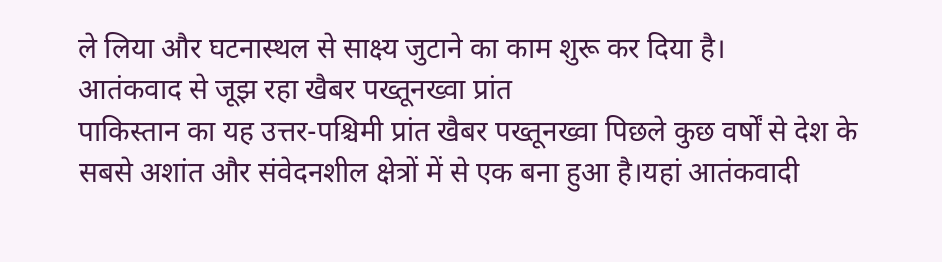ले लिया और घटनास्थल से साक्ष्य जुटाने का काम शुरू कर दिया है।
आतंकवाद से जूझ रहा खैबर पख्तूनख्वा प्रांत
पाकिस्तान का यह उत्तर-पश्चिमी प्रांत खैबर पख्तूनख्वा पिछले कुछ वर्षों से देश के सबसे अशांत और संवेदनशील क्षेत्रों में से एक बना हुआ है।यहां आतंकवादी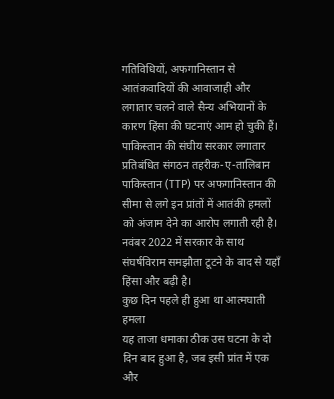गतिविधियों, अफगानिस्तान से आतंकवादियों की आवाजाही और लगातार चलने वाले सैन्य अभियानों के कारण हिंसा की घटनाएं आम हो चुकी हैं।
पाकिस्तान की संघीय सरकार लगातार प्रतिबंधित संगठन तहरीक-ए-तालिबान पाकिस्तान (TTP) पर अफगानिस्तान की सीमा से लगे इन प्रांतों में आतंकी हमलों को अंजाम देने का आरोप लगाती रही है। नवंबर 2022 में सरकार के साथ संघर्षविराम समझौता टूटने के बाद से यहाँ हिंसा और बढ़ी है।
कुछ दिन पहले ही हुआ था आत्मघाती हमला
यह ताजा धमाका ठीक उस घटना के दो दिन बाद हुआ है, जब इसी प्रांत में एक और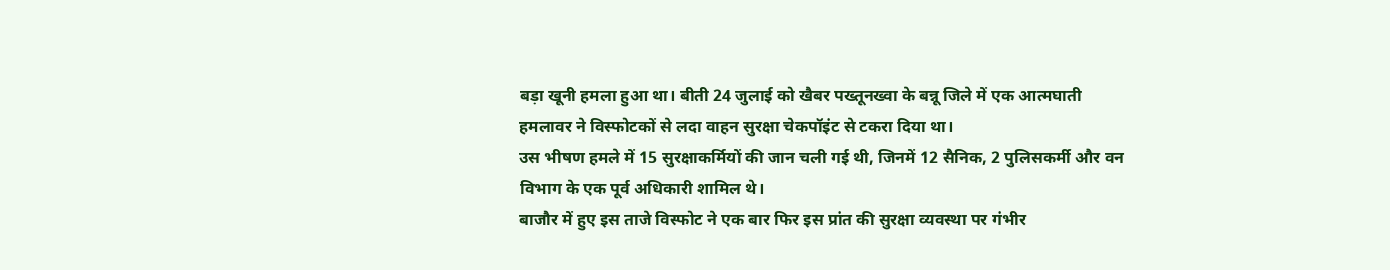बड़ा खूनी हमला हुआ था। बीती 24 जुलाई को खैबर पख्तूनख्वा के बन्नू जिले में एक आत्मघाती हमलावर ने विस्फोटकों से लदा वाहन सुरक्षा चेकपॉइंट से टकरा दिया था।
उस भीषण हमले में 15 सुरक्षाकर्मियों की जान चली गई थी, जिनमें 12 सैनिक, 2 पुलिसकर्मी और वन विभाग के एक पूर्व अधिकारी शामिल थे।
बाजौर में हुए इस ताजे विस्फोट ने एक बार फिर इस प्रांत की सुरक्षा व्यवस्था पर गंभीर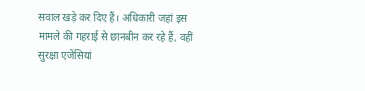सवाल खड़े कर दिए हैं। अधिकारी जहां इस मामले की गहराई से छानबीन कर रहे हैं, वहीं सुरक्षा एजेंसियां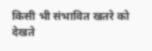किसी भी संभावित खतरे को देखते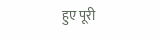हुए पूरी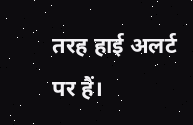तरह हाई अलर्ट पर हैं।